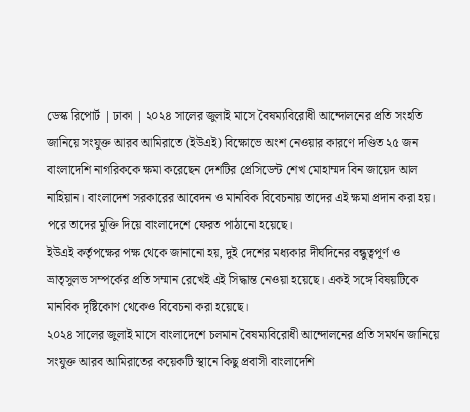ডেস্ক রিপোর্ট | ঢাকা | ২০২৪ সালের জুলাই মাসে বৈষম্যবিরোধী আন্দোলনের প্রতি সংহতি জানিয়ে সংযুক্ত আরব আমিরাতে (ইউএই) বিক্ষোভে অংশ নেওয়ার কারণে দণ্ডিত ২৫ জন বাংলাদেশি নাগরিককে ক্ষমা করেছেন দেশটির প্রেসিডেন্ট শেখ মোহাম্মদ বিন জায়েদ আল নাহিয়ান। বাংলাদেশ সরকারের আবেদন ও মানবিক বিবেচনায় তাদের এই ক্ষমা প্রদান করা হয়। পরে তাদের মুক্তি দিয়ে বাংলাদেশে ফেরত পাঠানো হয়েছে।
ইউএই কর্তৃপক্ষের পক্ষ থেকে জানানো হয়, দুই দেশের মধ্যকার দীর্ঘদিনের বন্ধুত্বপূর্ণ ও ভ্রাতৃসুলভ সম্পর্কের প্রতি সম্মান রেখেই এই সিদ্ধান্ত নেওয়া হয়েছে। একই সঙ্গে বিষয়টিকে মানবিক দৃষ্টিকোণ থেকেও বিবেচনা করা হয়েছে।
২০২৪ সালের জুলাই মাসে বাংলাদেশে চলমান বৈষম্যবিরোধী আন্দোলনের প্রতি সমর্থন জানিয়ে সংযুক্ত আরব আমিরাতের কয়েকটি স্থানে কিছু প্রবাসী বাংলাদেশি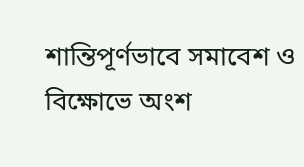শান্তিপূর্ণভাবে সমাবেশ ও বিক্ষোভে অংশ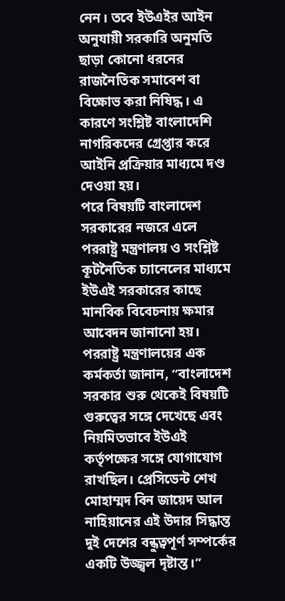নেন। তবে ইউএইর আইন অনুযায়ী সরকারি অনুমতি ছাড়া কোনো ধরনের রাজনৈতিক সমাবেশ বা বিক্ষোভ করা নিষিদ্ধ। এ কারণে সংশ্লিষ্ট বাংলাদেশি নাগরিকদের গ্রেপ্তার করে আইনি প্রক্রিয়ার মাধ্যমে দণ্ড দেওয়া হয়।
পরে বিষয়টি বাংলাদেশ সরকারের নজরে এলে পররাষ্ট্র মন্ত্রণালয় ও সংশ্লিষ্ট কূটনৈতিক চ্যানেলের মাধ্যমে ইউএই সরকারের কাছে মানবিক বিবেচনায় ক্ষমার আবেদন জানানো হয়।
পররাষ্ট্র মন্ত্রণালয়ের এক কর্মকর্তা জানান, “বাংলাদেশ সরকার শুরু থেকেই বিষয়টি গুরুত্বের সঙ্গে দেখেছে এবং নিয়মিতভাবে ইউএই কর্তৃপক্ষের সঙ্গে যোগাযোগ রাখছিল। প্রেসিডেন্ট শেখ মোহাম্মদ বিন জায়েদ আল নাহিয়ানের এই উদার সিদ্ধান্ত দুই দেশের বন্ধুত্বপূর্ণ সম্পর্কের একটি উজ্জ্বল দৃষ্টান্ত।”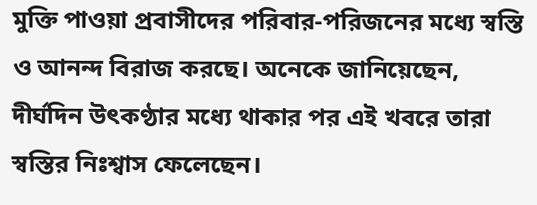মুক্তি পাওয়া প্রবাসীদের পরিবার-পরিজনের মধ্যে স্বস্তি ও আনন্দ বিরাজ করছে। অনেকে জানিয়েছেন, দীর্ঘদিন উৎকণ্ঠার মধ্যে থাকার পর এই খবরে তারা স্বস্তির নিঃশ্বাস ফেলেছেন।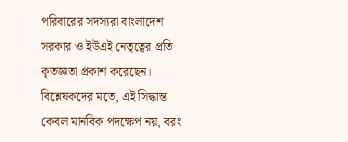পরিবারের সদস্যরা বাংলাদেশ সরকার ও ইউএই নেতৃত্বের প্রতি কৃতজ্ঞতা প্রকাশ করেছেন।
বিশ্লেষকদের মতে, এই সিদ্ধান্ত কেবল মানবিক পদক্ষেপ নয়, বরং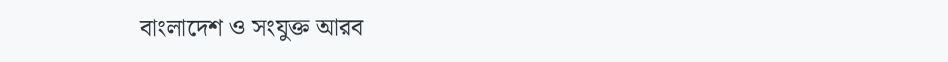বাংলাদেশ ও সংযুক্ত আরব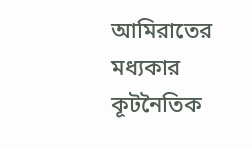আমিরাতের মধ্যকার কূটনৈতিক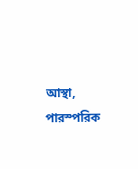আস্থা, পারস্পরিক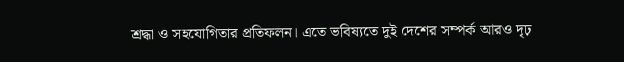শ্রদ্ধা ও সহযোগিতার প্রতিফলন। এতে ভবিষ্যতে দুই দেশের সম্পর্ক আরও দৃঢ়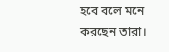হবে বলে মনে করছেন তারা।